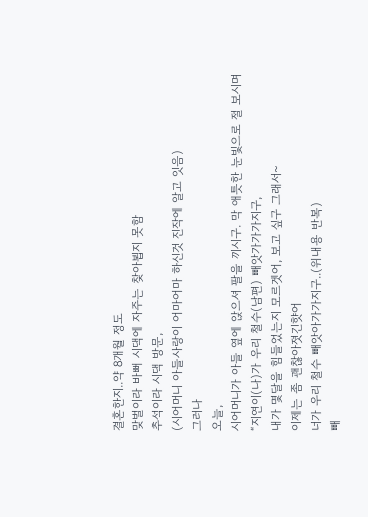결혼한지..약 8개월 정도
맞벌이라 바뻐 시댁에 자주는 찾아뵙지 못함
추석이라 시댁 방문,
(시어머니 아들사랑이 어마어마 하신것 진작에 알고 잇음)
그러나
오늘,
시어머니가 아들 옆에 앉으셔 팔을 끼시구. 막 애틋한 눈빛으로 절 보시며
“지연이(나)가 우리 철수(남편) 빼앗가가가지구,
내가 몇달을 힘들었는지 모르겟어, 보고 싶구 그래서~
이제는 좀 괜찮아졋긴햣어
너가 우리 철수 빼앗아가가지구..(위내용 반복)
빼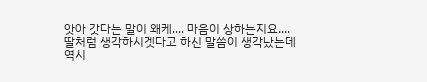앗아 갓다는 말이 왜케.... 마음이 상하는지요....
딸처럼 생각하시겟다고 하신 말씀이 생각났는데 역시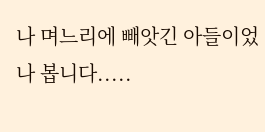나 며느리에 빼앗긴 아들이었나 봅니다.....